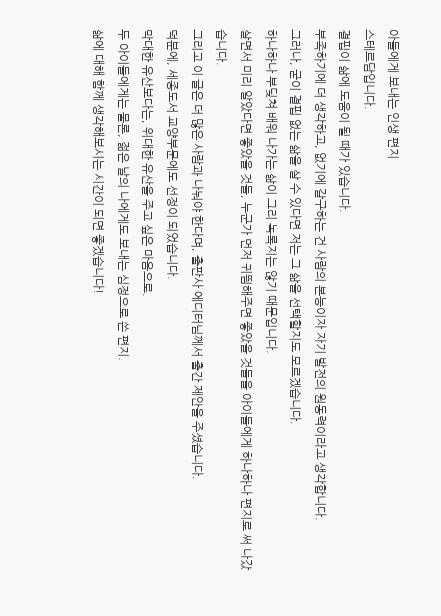아들에게 보내는 인생 편지
스테르담입니다.
결핍이 삶에 도움이 될 때가 있습니다.
부족하기에 더 생각하고, 없기에 갈구하는 건 사람의 본능이자 자기 발전의 원동력이라고 생각합니다.
그러나, 굳이 결핍 없는 삶을 살 수 있다면 저는 그 삶을 선택할지도 모르겠습니다.
하나하나 부딪쳐 배워 나가는 삶이 그리 녹록지는 않기 때문입니다.
살면서 미리 알았다면 좋았을 것들, 누군가 먼저 귀띔해주면 좋았을 것들을 아이들에게 하나하나 편지로 써 나갔습니다.
그리고 이 글은 더 많은 사람과 나눠야 한다며, 출판사 에디터님께서 출간 제안을 주셨습니다.
덕분에, 세종도서 교양부문에도 선정이 되었습니다.
막대한 유산보다는, 위대한 유산을 주고 싶은 마음으로.
두 아이들에게는 물론, 젊은 날의 나에게도 보내는 심정으로 쓴 편지.
삶에 대해 함께 생각해보시는 시간이 되면 좋겠습니다!